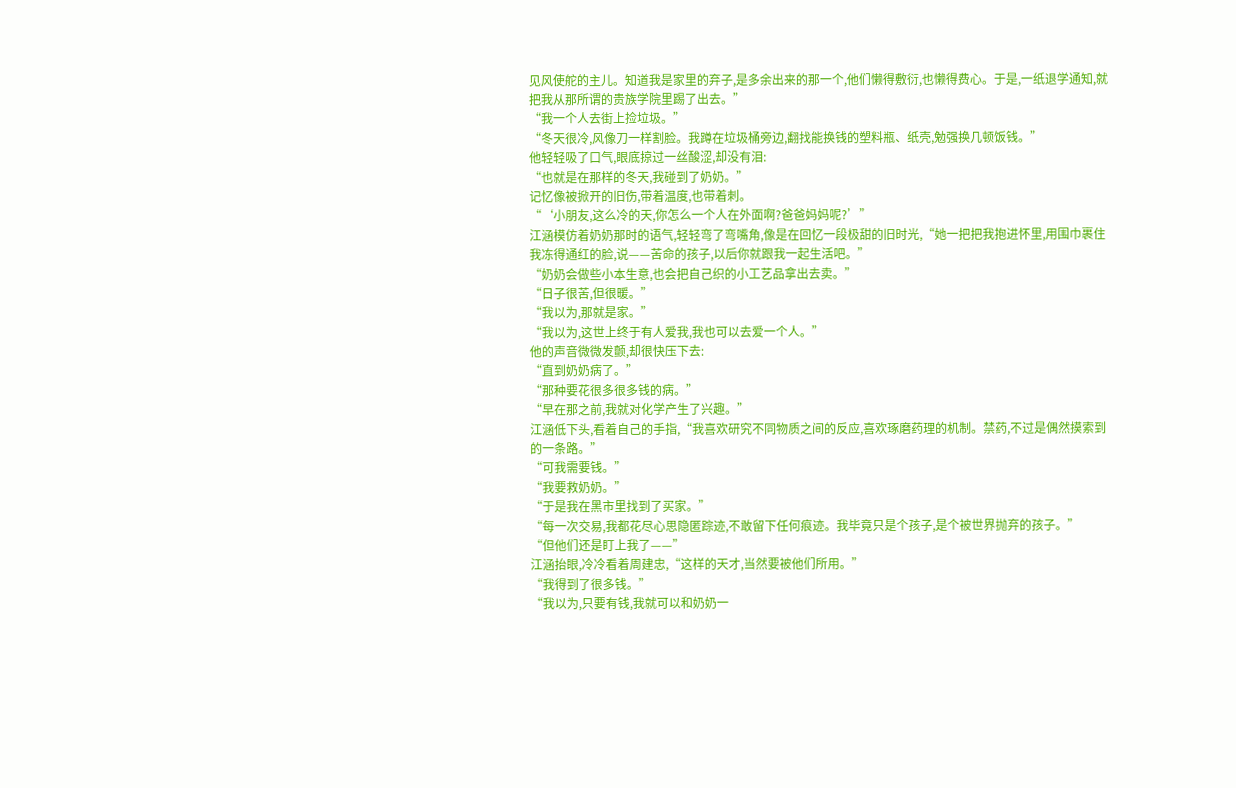见风使舵的主儿。知道我是家里的弃子,是多余出来的那一个,他们懒得敷衍,也懒得费心。于是,一纸退学通知,就把我从那所谓的贵族学院里踢了出去。”
“我一个人去街上捡垃圾。”
“冬天很冷,风像刀一样割脸。我蹲在垃圾桶旁边,翻找能换钱的塑料瓶、纸壳,勉强换几顿饭钱。”
他轻轻吸了口气,眼底掠过一丝酸涩,却没有泪:
“也就是在那样的冬天,我碰到了奶奶。”
记忆像被掀开的旧伤,带着温度,也带着刺。
“‘小朋友,这么冷的天,你怎么一个人在外面啊?爸爸妈妈呢?’”
江涵模仿着奶奶那时的语气,轻轻弯了弯嘴角,像是在回忆一段极甜的旧时光,“她一把把我抱进怀里,用围巾裹住我冻得通红的脸,说——苦命的孩子,以后你就跟我一起生活吧。”
“奶奶会做些小本生意,也会把自己织的小工艺品拿出去卖。”
“日子很苦,但很暖。”
“我以为,那就是家。”
“我以为,这世上终于有人爱我,我也可以去爱一个人。”
他的声音微微发颤,却很快压下去:
“直到奶奶病了。”
“那种要花很多很多钱的病。”
“早在那之前,我就对化学产生了兴趣。”
江涵低下头,看着自己的手指,“我喜欢研究不同物质之间的反应,喜欢琢磨药理的机制。禁药,不过是偶然摸索到的一条路。”
“可我需要钱。”
“我要救奶奶。”
“于是我在黑市里找到了买家。”
“每一次交易,我都花尽心思隐匿踪迹,不敢留下任何痕迹。我毕竟只是个孩子,是个被世界抛弃的孩子。”
“但他们还是盯上我了——”
江涵抬眼,冷冷看着周建忠,“这样的天才,当然要被他们所用。”
“我得到了很多钱。”
“我以为,只要有钱,我就可以和奶奶一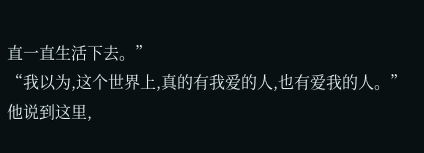直一直生活下去。”
“我以为,这个世界上,真的有我爱的人,也有爱我的人。”
他说到这里,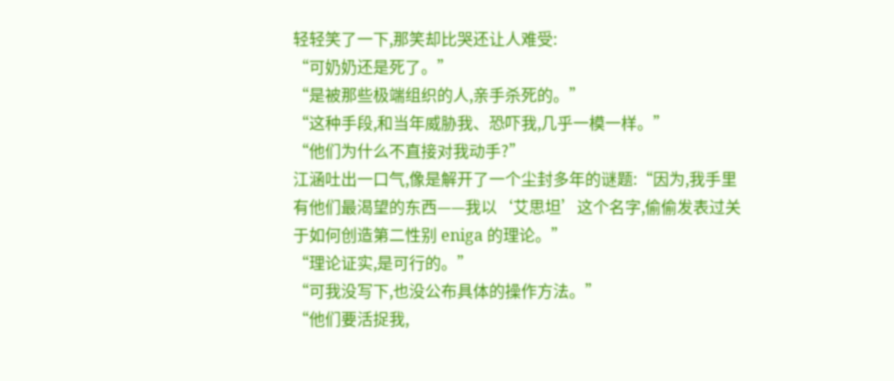轻轻笑了一下,那笑却比哭还让人难受:
“可奶奶还是死了。”
“是被那些极端组织的人,亲手杀死的。”
“这种手段,和当年威胁我、恐吓我,几乎一模一样。”
“他们为什么不直接对我动手?”
江涵吐出一口气,像是解开了一个尘封多年的谜题:“因为,我手里有他们最渴望的东西——我以‘艾思坦’这个名字,偷偷发表过关于如何创造第二性别 eniga 的理论。”
“理论证实,是可行的。”
“可我没写下,也没公布具体的操作方法。”
“他们要活捉我,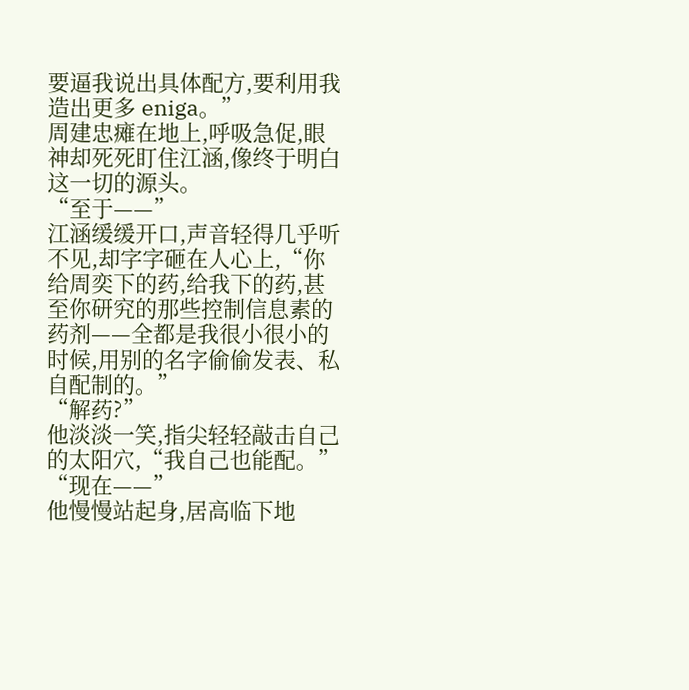要逼我说出具体配方,要利用我造出更多 eniga。”
周建忠瘫在地上,呼吸急促,眼神却死死盯住江涵,像终于明白这一切的源头。
“至于——”
江涵缓缓开口,声音轻得几乎听不见,却字字砸在人心上,“你给周奕下的药,给我下的药,甚至你研究的那些控制信息素的药剂——全都是我很小很小的时候,用别的名字偷偷发表、私自配制的。”
“解药?”
他淡淡一笑,指尖轻轻敲击自己的太阳穴,“我自己也能配。”
“现在——”
他慢慢站起身,居高临下地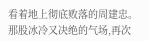看着地上彻底败落的周建忠。
那股冰冷又决绝的气场,再次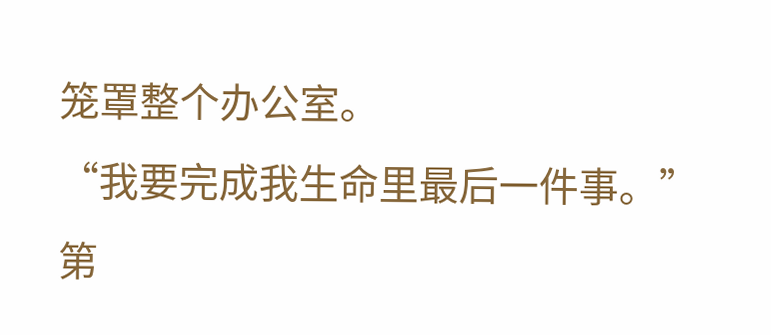笼罩整个办公室。
“我要完成我生命里最后一件事。”
第